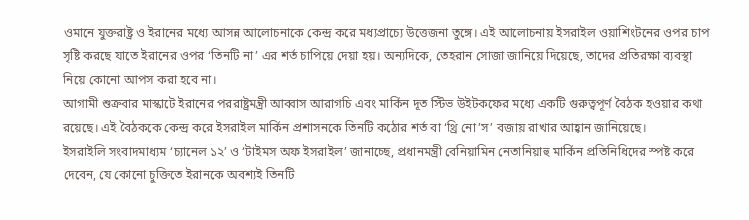ওমানে যুক্তরাষ্ট্র ও ইরানের মধ্যে আসন্ন আলোচনাকে কেন্দ্র করে মধ্যপ্রাচ্যে উত্তেজনা তুঙ্গে। এই আলোচনায় ইসরাইল ওয়াশিংটনের ওপর চাপ সৃষ্টি করছে যাতে ইরানের ওপর ‘তিনটি না’ এর শর্ত চাপিয়ে দেয়া হয়। অন্যদিকে, তেহরান সোজা জানিয়ে দিয়েছে, তাদের প্রতিরক্ষা ব্যবস্থা নিয়ে কোনো আপস করা হবে না।
আগামী শুক্রবার মাস্কাটে ইরানের পররাষ্ট্রমন্ত্রী আব্বাস আরাগচি এবং মার্কিন দূত স্টিভ উইটকফের মধ্যে একটি গুরুত্বপূর্ণ বৈঠক হওয়ার কথা রয়েছে। এই বৈঠককে কেন্দ্র করে ইসরাইল মার্কিন প্রশাসনকে তিনটি কঠোর শর্ত বা ‘থ্রি নো’স’ বজায় রাখার আহ্বান জানিয়েছে।
ইসরাইলি সংবাদমাধ্যম ‘চ্যানেল ১২’ ও ‘টাইমস অফ ইসরাইল’ জানাচ্ছে, প্রধানমন্ত্রী বেনিয়ামিন নেতানিয়াহু মার্কিন প্রতিনিধিদের স্পষ্ট করে দেবেন, যে কোনো চুক্তিতে ইরানকে অবশ্যই তিনটি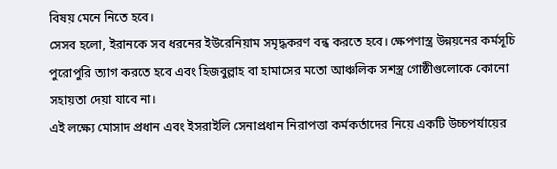বিষয় মেনে নিতে হবে।
সেসব হলো, ইরানকে সব ধরনের ইউরেনিয়াম সমৃদ্ধকরণ বন্ধ করতে হবে। ক্ষেপণাস্ত্র উন্নয়নের কর্মসূচি পুরোপুরি ত্যাগ করতে হবে এবং হিজবুল্লাহ বা হামাসের মতো আঞ্চলিক সশস্ত্র গোষ্ঠীগুলোকে কোনো সহায়তা দেয়া যাবে না।
এই লক্ষ্যে মোসাদ প্রধান এবং ইসরাইলি সেনাপ্রধান নিরাপত্তা কর্মকর্তাদের নিয়ে একটি উচ্চপর্যায়ের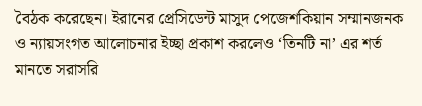বৈঠক করেছেন। ইরানের প্রেসিডেন্ট মাসুদ পেজেশকিয়ান সম্মানজনক ও ন্যায়সংগত আলোচনার ইচ্ছা প্রকাশ করলেও ‘তিনটি না’ এর শর্ত মানতে সরাসরি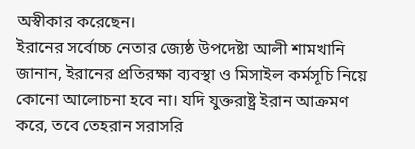অস্বীকার করেছেন।
ইরানের সর্বোচ্চ নেতার জ্যেষ্ঠ উপদেষ্টা আলী শামখানি জানান, ইরানের প্রতিরক্ষা ব্যবস্থা ও মিসাইল কর্মসূচি নিয়ে কোনো আলোচনা হবে না। যদি যুক্তরাষ্ট্র ইরান আক্রমণ করে, তবে তেহরান সরাসরি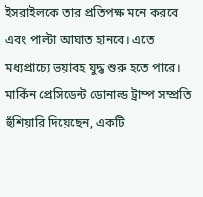ইসরাইলকে তার প্রতিপক্ষ মনে করবে এবং পাল্টা আঘাত হানবে। এতে মধ্যপ্রাচ্যে ভয়াবহ যুদ্ধ শুরু হতে পারে।
মার্কিন প্রেসিডেন্ট ডোনাল্ড ট্রাম্প সম্প্রতি হুঁশিয়ারি দিয়েছেন, একটি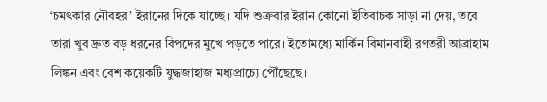‘চমৎকার নৌবহর’ ইরানের দিকে যাচ্ছে। যদি শুক্রবার ইরান কোনো ইতিবাচক সাড়া না দেয়, তবে তারা খুব দ্রুত বড় ধরনের বিপদের মুখে পড়তে পারে। ইতোমধ্যে মার্কিন বিমানবাহী রণতরী আব্রাহাম লিঙ্কন এবং বেশ কয়েকটি যুদ্ধজাহাজ মধ্যপ্রাচ্যে পৌঁছেছে।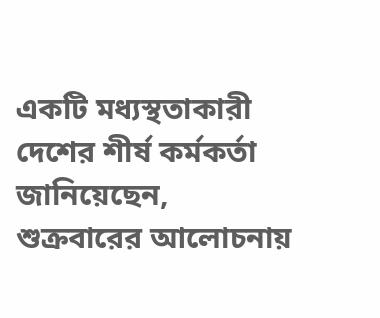একটি মধ্যস্থতাকারী দেশের শীর্ষ কর্মকর্তা জানিয়েছেন, শুক্রবারের আলোচনায়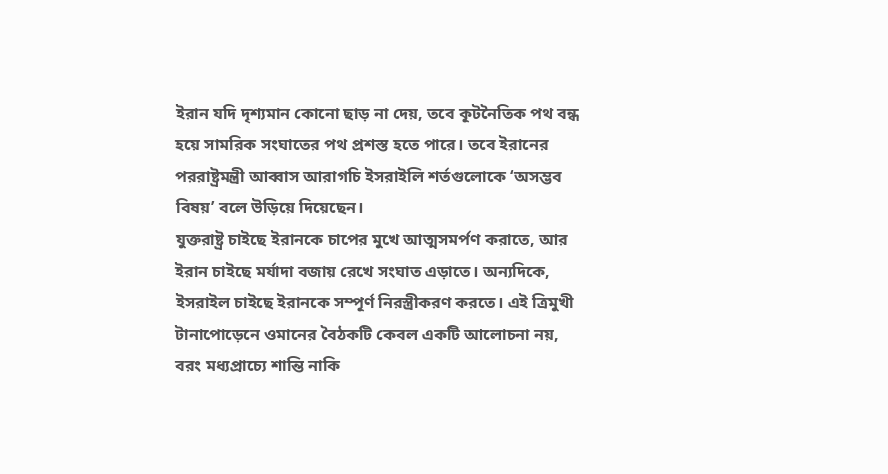ইরান যদি দৃশ্যমান কোনো ছাড় না দেয়, তবে কূটনৈতিক পথ বন্ধ হয়ে সামরিক সংঘাতের পথ প্রশস্ত হতে পারে। তবে ইরানের পররাষ্ট্রমন্ত্রী আব্বাস আরাগচি ইসরাইলি শর্তগুলোকে ‘অসম্ভব বিষয়’ বলে উড়িয়ে দিয়েছেন।
যুক্তরাষ্ট্র চাইছে ইরানকে চাপের মুখে আত্মসমর্পণ করাতে, আর ইরান চাইছে মর্যাদা বজায় রেখে সংঘাত এড়াতে। অন্যদিকে, ইসরাইল চাইছে ইরানকে সম্পূর্ণ নিরস্ত্রীকরণ করতে। এই ত্রিমুখী টানাপোড়েনে ওমানের বৈঠকটি কেবল একটি আলোচনা নয়, বরং মধ্যপ্রাচ্যে শান্তি নাকি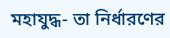মহাযুদ্ধ- তা নির্ধারণের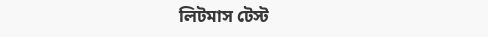লিটমাস টেস্ট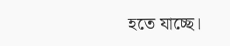হতে যাচ্ছে।